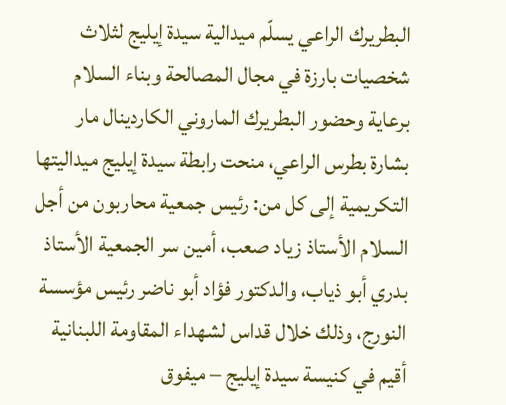البطريرك الراعي يسلّم ميدالية سيدة إيليج لثلاث شخصيات بارزة في مجال المصالحة وبناء السلام
برعاية وحضور البطريرك الماروني الكاردينال مار بشارة بطرس الراعي، منحت رابطة سيدة إيليج ميداليتها التكريمية إلى كل من: رئيس جمعية محاربون من أجل السلام الأستاذ زياد صعب، أمين سر الجمعية الأستاذ بدري أبو ذياب، والدكتور فؤاد أبو ناضر رئيس مؤسسة النورج، وذلك خلال قداس لشهداء المقاومة اللبنانية أقيم في كنيسة سيدة إيليج – ميفوق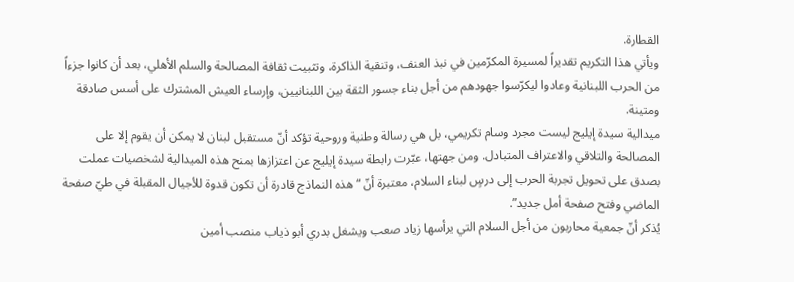القطارة.
ويأتي هذا التكريم تقديراً لمسيرة المكرّمين في نبذ العنف، وتنقية الذاكرة، وتثبيت ثقافة المصالحة والسلم الأهلي، بعد أن كانوا جزءاً من الحرب اللبنانية وعادوا ليكرّسوا جهودهم من أجل بناء جسور الثقة بين اللبنانيين، وإرساء العيش المشترك على أسس صادقة ومتينة.
ميدالية سيدة إيليج ليست مجرد وسام تكريمي، بل هي رسالة وطنية وروحية تؤكد أنّ مستقبل لبنان لا يمكن أن يقوم إلا على المصالحة والتلاقي والاعتراف المتبادل. ومن جهتها، عبّرت رابطة سيدة إيليج عن اعتزازها بمنح هذه الميدالية لشخصيات عملت بصدق على تحويل تجربة الحرب إلى درسٍ لبناء السلام، معتبرة أنّ “هذه النماذج قادرة أن تكون قدوة للأجيال المقبلة في طيّ صفحة الماضي وفتح صفحة أمل جديد”.
يُذكر أنّ جمعية محاربون من أجل السلام التي يرأسها زياد صعب ويشغل بدري أبو ذياب منصب أمين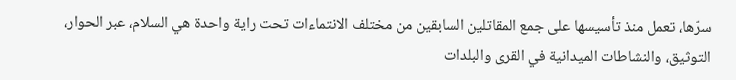سرّها، تعمل منذ تأسيسها على جمع المقاتلين السابقين من مختلف الانتماءات تحت راية واحدة هي السلام، عبر الحوار، التوثيق، والنشاطات الميدانية في القرى والبلدات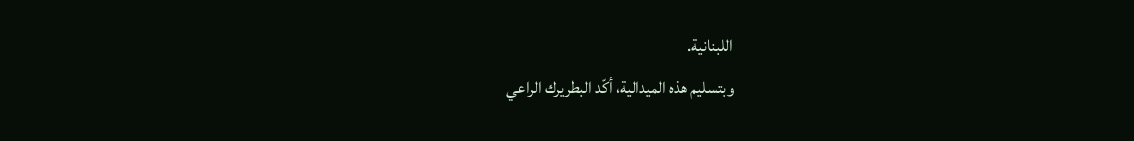اللبنانية.
وبتسليم هذه الميدالية، أكّد البطريرك الراعي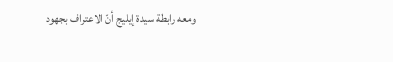ومعه رابطة سيدة إيليج أنّ الاعتراف بجهود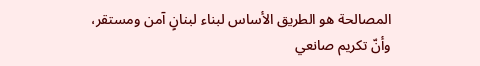المصالحة هو الطريق الأساس لبناء لبنانٍ آمن ومستقر، وأنّ تكريم صانعي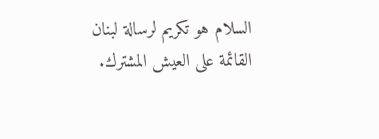السلام هو تكريم لرسالة لبنان القائمة على العيش المشترك.